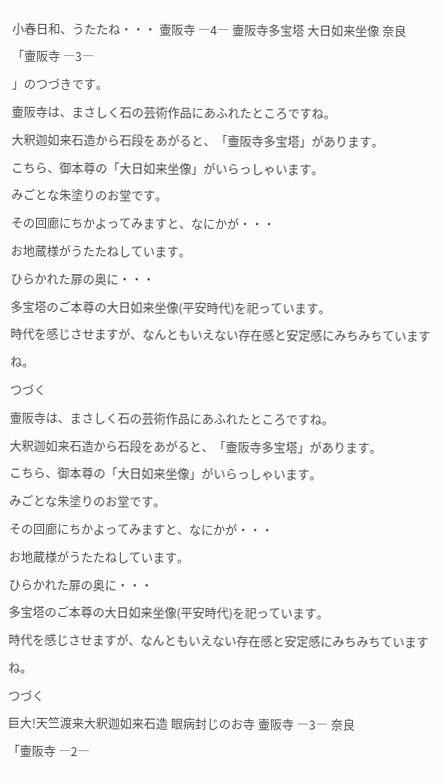小春日和、うたたね・・・ 壷阪寺 ―4― 壷阪寺多宝塔 大日如来坐像 奈良
「壷阪寺 ―3―
」のつづきです。
壷阪寺は、まさしく石の芸術作品にあふれたところですね。
大釈迦如来石造から石段をあがると、「壷阪寺多宝塔」があります。
こちら、御本尊の「大日如来坐像」がいらっしゃいます。
みごとな朱塗りのお堂です。
その回廊にちかよってみますと、なにかが・・・
お地蔵様がうたたねしています。
ひらかれた扉の奥に・・・
多宝塔のご本尊の大日如来坐像(平安時代)を祀っています。
時代を感じさせますが、なんともいえない存在感と安定感にみちみちていますね。
つづく
壷阪寺は、まさしく石の芸術作品にあふれたところですね。
大釈迦如来石造から石段をあがると、「壷阪寺多宝塔」があります。
こちら、御本尊の「大日如来坐像」がいらっしゃいます。
みごとな朱塗りのお堂です。
その回廊にちかよってみますと、なにかが・・・
お地蔵様がうたたねしています。
ひらかれた扉の奥に・・・
多宝塔のご本尊の大日如来坐像(平安時代)を祀っています。
時代を感じさせますが、なんともいえない存在感と安定感にみちみちていますね。
つづく
巨大!天竺渡来大釈迦如来石造 眼病封じのお寺 壷阪寺 ―3― 奈良
「壷阪寺 ―2―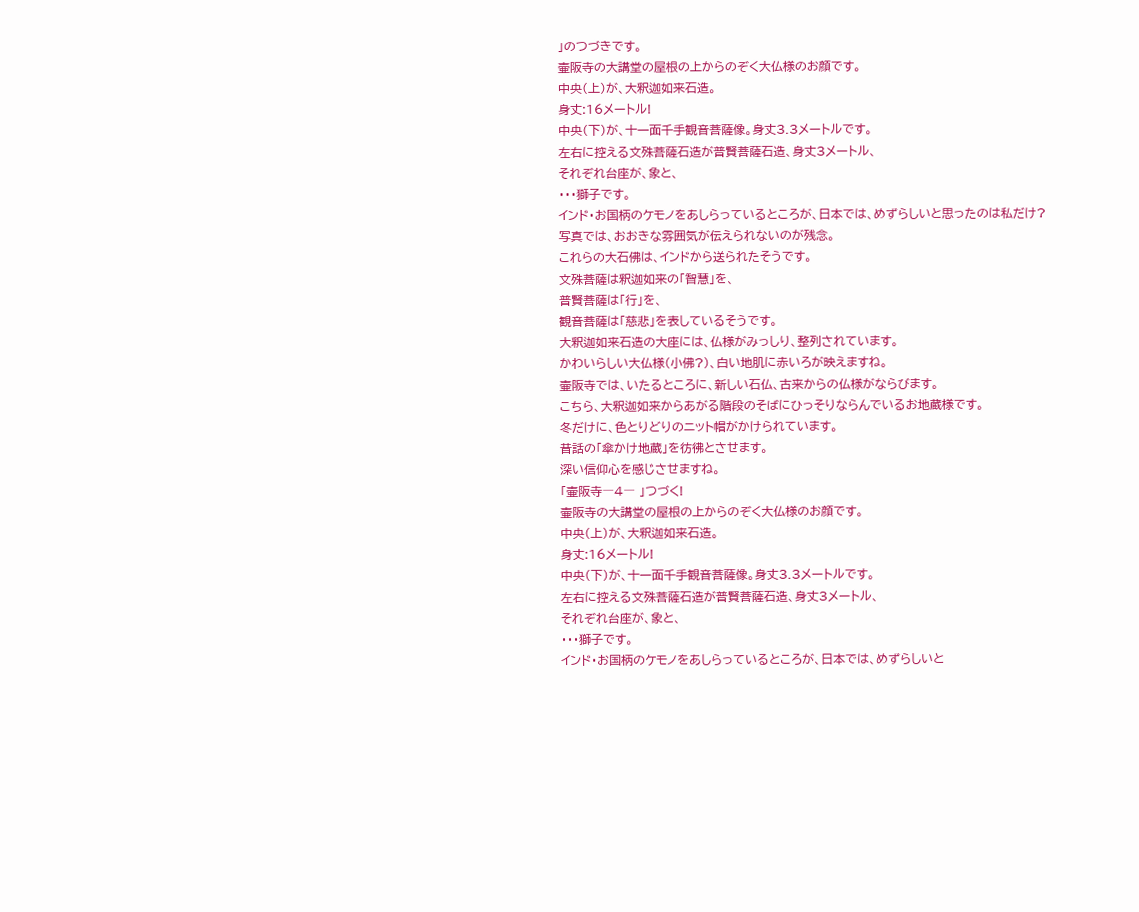」のつづきです。
壷阪寺の大講堂の屋根の上からのぞく大仏様のお顔です。
中央(上)が、大釈迦如来石造。
身丈:16メートル!
中央(下)が、十一面千手観音菩薩像。身丈3.3メートルです。
左右に控える文殊菩薩石造が普賢菩薩石造、身丈3メートル、
それぞれ台座が、象と、
・・・獅子です。
インド・お国柄のケモノをあしらっているところが、日本では、めずらしいと思ったのは私だけ?
写真では、おおきな雰囲気が伝えられないのが残念。
これらの大石佛は、インドから送られたそうです。
文殊菩薩は釈迦如来の「智慧」を、
普賢菩薩は「行」を、
観音菩薩は「慈悲」を表しているそうです。
大釈迦如来石造の大座には、仏様がみっしり、整列されています。
かわいらしい大仏様(小佛?)、白い地肌に赤いろが映えますね。
壷阪寺では、いたるところに、新しい石仏、古来からの仏様がならびます。
こちら、大釈迦如来からあがる階段のそばにひっそりならんでいるお地蔵様です。
冬だけに、色とりどりのニット帽がかけられています。
昔話の「傘かけ地蔵」を彷彿とさせます。
深い信仰心を感じさせますね。
「壷阪寺―4― 」つづく!
壷阪寺の大講堂の屋根の上からのぞく大仏様のお顔です。
中央(上)が、大釈迦如来石造。
身丈:16メートル!
中央(下)が、十一面千手観音菩薩像。身丈3.3メートルです。
左右に控える文殊菩薩石造が普賢菩薩石造、身丈3メートル、
それぞれ台座が、象と、
・・・獅子です。
インド・お国柄のケモノをあしらっているところが、日本では、めずらしいと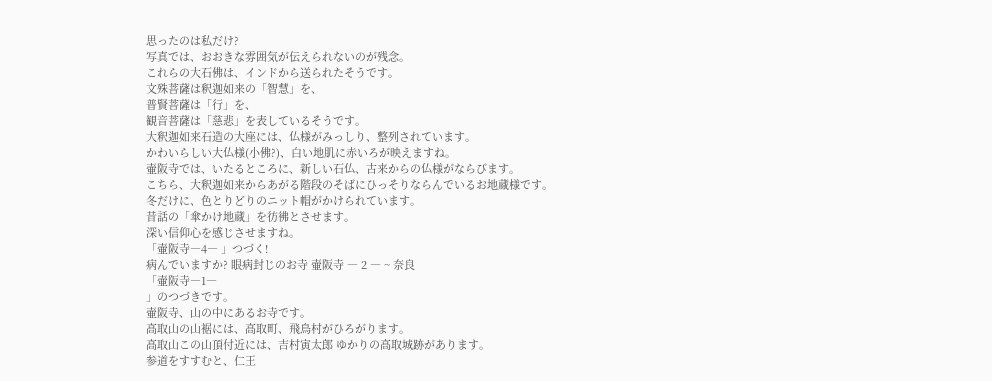思ったのは私だけ?
写真では、おおきな雰囲気が伝えられないのが残念。
これらの大石佛は、インドから送られたそうです。
文殊菩薩は釈迦如来の「智慧」を、
普賢菩薩は「行」を、
観音菩薩は「慈悲」を表しているそうです。
大釈迦如来石造の大座には、仏様がみっしり、整列されています。
かわいらしい大仏様(小佛?)、白い地肌に赤いろが映えますね。
壷阪寺では、いたるところに、新しい石仏、古来からの仏様がならびます。
こちら、大釈迦如来からあがる階段のそばにひっそりならんでいるお地蔵様です。
冬だけに、色とりどりのニット帽がかけられています。
昔話の「傘かけ地蔵」を彷彿とさせます。
深い信仰心を感じさせますね。
「壷阪寺―4― 」つづく!
病んでいますか? 眼病封じのお寺 壷阪寺 ― 2 ― ~ 奈良
「壷阪寺―1―
」のつづきです。
壷阪寺、山の中にあるお寺です。
高取山の山裾には、高取町、飛鳥村がひろがります。
高取山この山頂付近には、吉村寅太郎 ゆかりの高取城跡があります。
参道をすすむと、仁王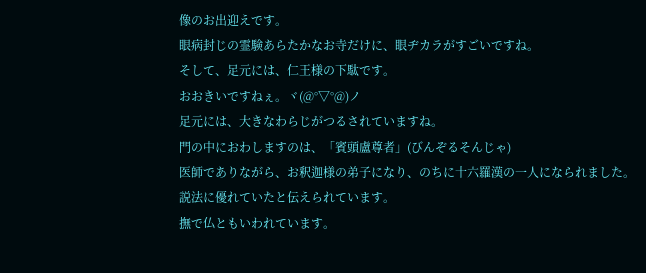像のお出迎えです。
眼病封じの霊験あらたかなお寺だけに、眼ヂカラがすごいですね。
そして、足元には、仁王様の下駄です。
おおきいですねぇ。ヾ(@°▽°@)ノ
足元には、大きなわらじがつるされていますね。
門の中におわしますのは、「賓頭盧尊者」(びんぞるそんじゃ)
医師でありながら、お釈迦様の弟子になり、のちに十六羅漢の一人になられました。
説法に優れていたと伝えられています。
撫で仏ともいわれています。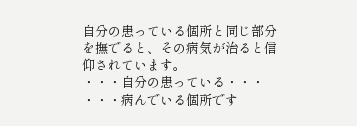自分の患っている個所と同じ部分を撫でると、その病気が治ると信仰されています。
・・・自分の患っている・・・
・・・病んでいる個所です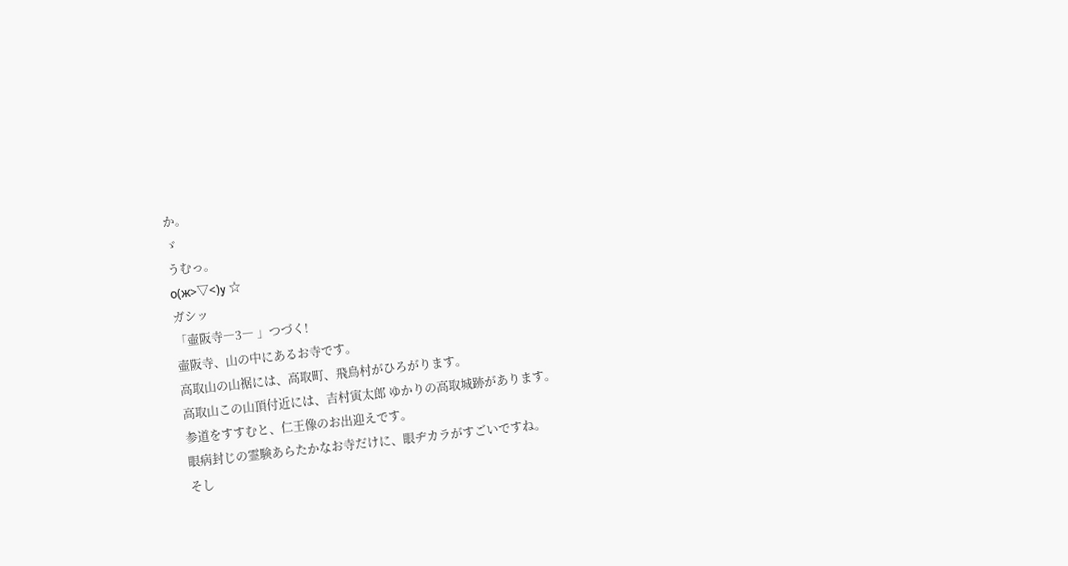か。
ゞ
うむっ。
о(ж>▽<)y ☆
ガシッ
「壷阪寺―3― 」つづく!
壷阪寺、山の中にあるお寺です。
高取山の山裾には、高取町、飛鳥村がひろがります。
高取山この山頂付近には、吉村寅太郎 ゆかりの高取城跡があります。
参道をすすむと、仁王像のお出迎えです。
眼病封じの霊験あらたかなお寺だけに、眼ヂカラがすごいですね。
そし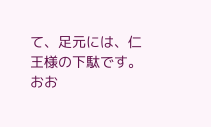て、足元には、仁王様の下駄です。
おお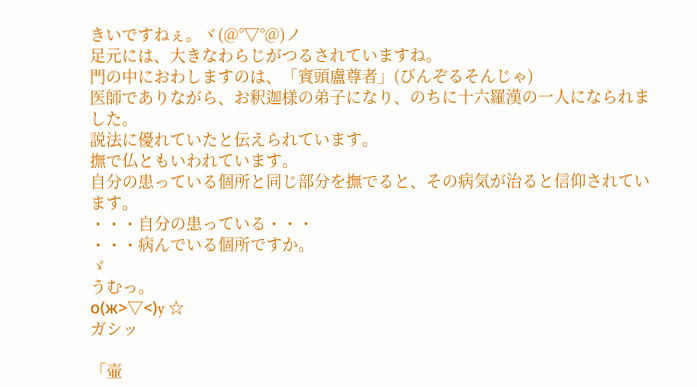きいですねぇ。ヾ(@°▽°@)ノ
足元には、大きなわらじがつるされていますね。
門の中におわしますのは、「賓頭盧尊者」(びんぞるそんじゃ)
医師でありながら、お釈迦様の弟子になり、のちに十六羅漢の一人になられました。
説法に優れていたと伝えられています。
撫で仏ともいわれています。
自分の患っている個所と同じ部分を撫でると、その病気が治ると信仰されています。
・・・自分の患っている・・・
・・・病んでいる個所ですか。
ゞ
うむっ。
о(ж>▽<)y ☆
ガシッ

「壷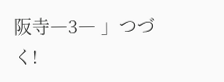阪寺―3― 」つづく!